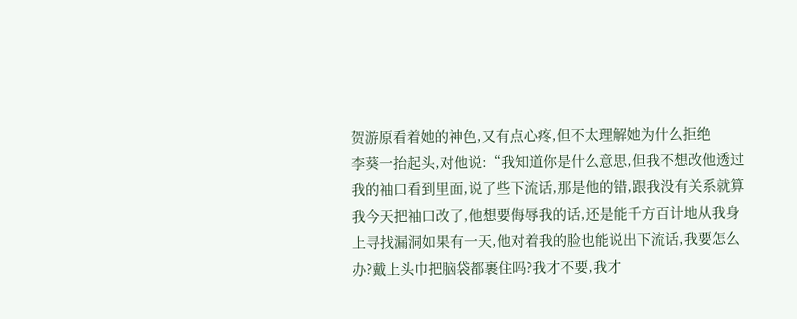贺游原看着她的神色,又有点心疼,但不太理解她为什么拒绝
李葵一抬起头,对他说:“我知道你是什么意思,但我不想改他透过我的袖口看到里面,说了些下流话,那是他的错,跟我没有关系就算我今天把袖口改了,他想要侮辱我的话,还是能千方百计地从我身上寻找漏洞如果有一天,他对着我的脸也能说出下流话,我要怎么办?戴上头巾把脑袋都裹住吗?我才不要,我才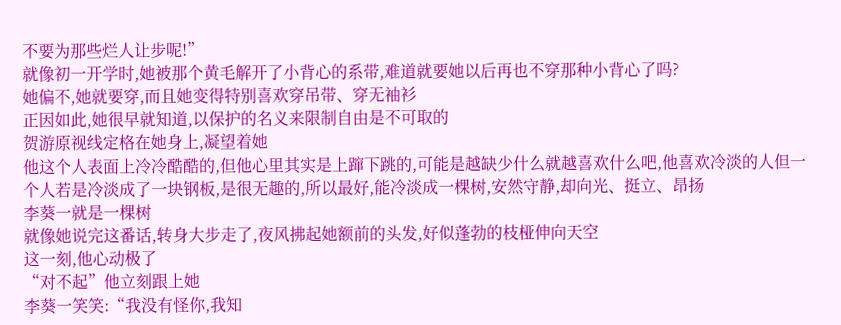不要为那些烂人让步呢!”
就像初一开学时,她被那个黄毛解开了小背心的系带,难道就要她以后再也不穿那种小背心了吗?
她偏不,她就要穿,而且她变得特别喜欢穿吊带、穿无袖衫
正因如此,她很早就知道,以保护的名义来限制自由是不可取的
贺游原视线定格在她身上,凝望着她
他这个人表面上冷冷酷酷的,但他心里其实是上蹿下跳的,可能是越缺少什么就越喜欢什么吧,他喜欢冷淡的人但一个人若是冷淡成了一块钢板,是很无趣的,所以最好,能冷淡成一棵树,安然守静,却向光、挺立、昂扬
李葵一就是一棵树
就像她说完这番话,转身大步走了,夜风拂起她额前的头发,好似蓬勃的枝桠伸向天空
这一刻,他心动极了
“对不起”他立刻跟上她
李葵一笑笑:“我没有怪你,我知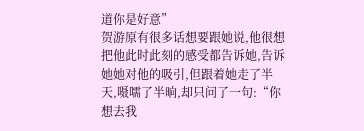道你是好意”
贺游原有很多话想要跟她说,他很想把他此时此刻的感受都告诉她,告诉她她对他的吸引,但跟着她走了半天,嗫嚅了半晌,却只问了一句:“你想去我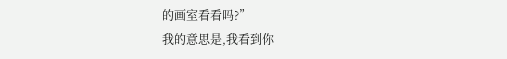的画室看看吗?”
我的意思是,我看到你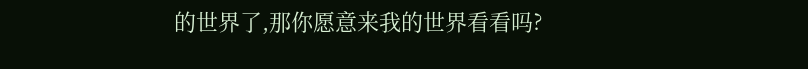的世界了,那你愿意来我的世界看看吗?